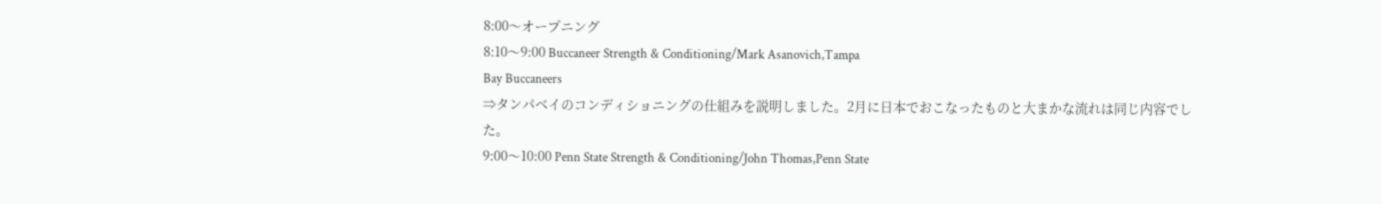8:00〜オープニング
8:10〜9:00 Buccaneer Strength & Conditioning/Mark Asanovich,Tampa
Bay Buccaneers
⇒タンパベイのコンディショニングの仕組みを説明しました。2月に日本でおこなったものと大まかな流れは同じ内容でした。
9:00〜10:00 Penn State Strength & Conditioning/John Thomas,Penn State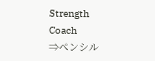Strength Coach
⇒ペンシル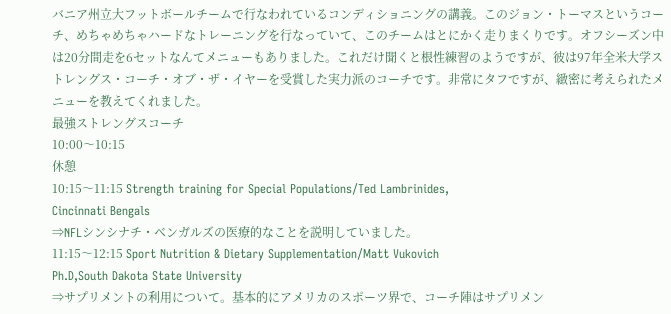バニア州立大フットボールチームで行なわれているコンディショニングの講義。このジョン・トーマスというコーチ、めちゃめちゃハードなトレーニングを行なっていて、このチームはとにかく走りまくりです。オフシーズン中は20分間走を6セットなんてメニューもありました。これだけ聞くと根性練習のようですが、彼は97年全米大学ストレングス・コーチ・オブ・ザ・イヤーを受賞した実力派のコーチです。非常にタフですが、緻密に考えられたメニューを教えてくれました。
最強ストレングスコーチ
10:00〜10:15
休憩
10:15〜11:15 Strength training for Special Populations/Ted Lambrinides,
Cincinnati Bengals
⇒NFLシンシナチ・ベンガルズの医療的なことを説明していました。
11:15〜12:15 Sport Nutrition & Dietary Supplementation/Matt Vukovich
Ph.D,South Dakota State University
⇒サプリメントの利用について。基本的にアメリカのスポーツ界で、コーチ陣はサプリメン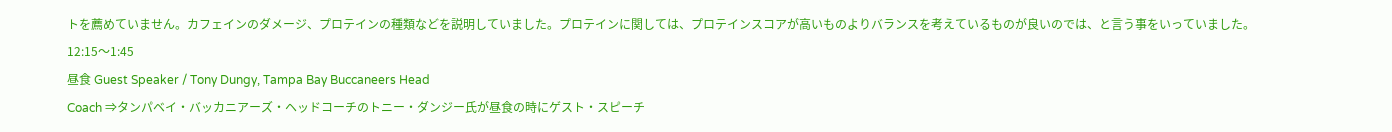トを薦めていません。カフェインのダメージ、プロテインの種類などを説明していました。プロテインに関しては、プロテインスコアが高いものよりバランスを考えているものが良いのでは、と言う事をいっていました。
12:15〜1:45
昼食 Guest Speaker / Tony Dungy, Tampa Bay Buccaneers Head
Coach ⇒タンパベイ・バッカニアーズ・ヘッドコーチのトニー・ダンジー氏が昼食の時にゲスト・スピーチ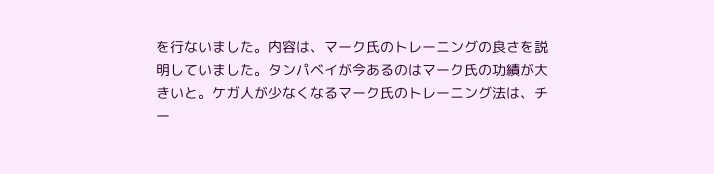を行ないました。内容は、マーク氏のトレーニングの良さを説明していました。タンパベイが今あるのはマーク氏の功績が大きいと。ケガ人が少なくなるマーク氏のトレーニング法は、チー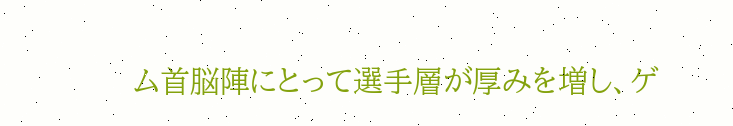ム首脳陣にとって選手層が厚みを増し、ゲ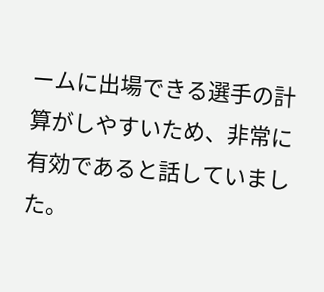ームに出場できる選手の計算がしやすいため、非常に有効であると話していました。